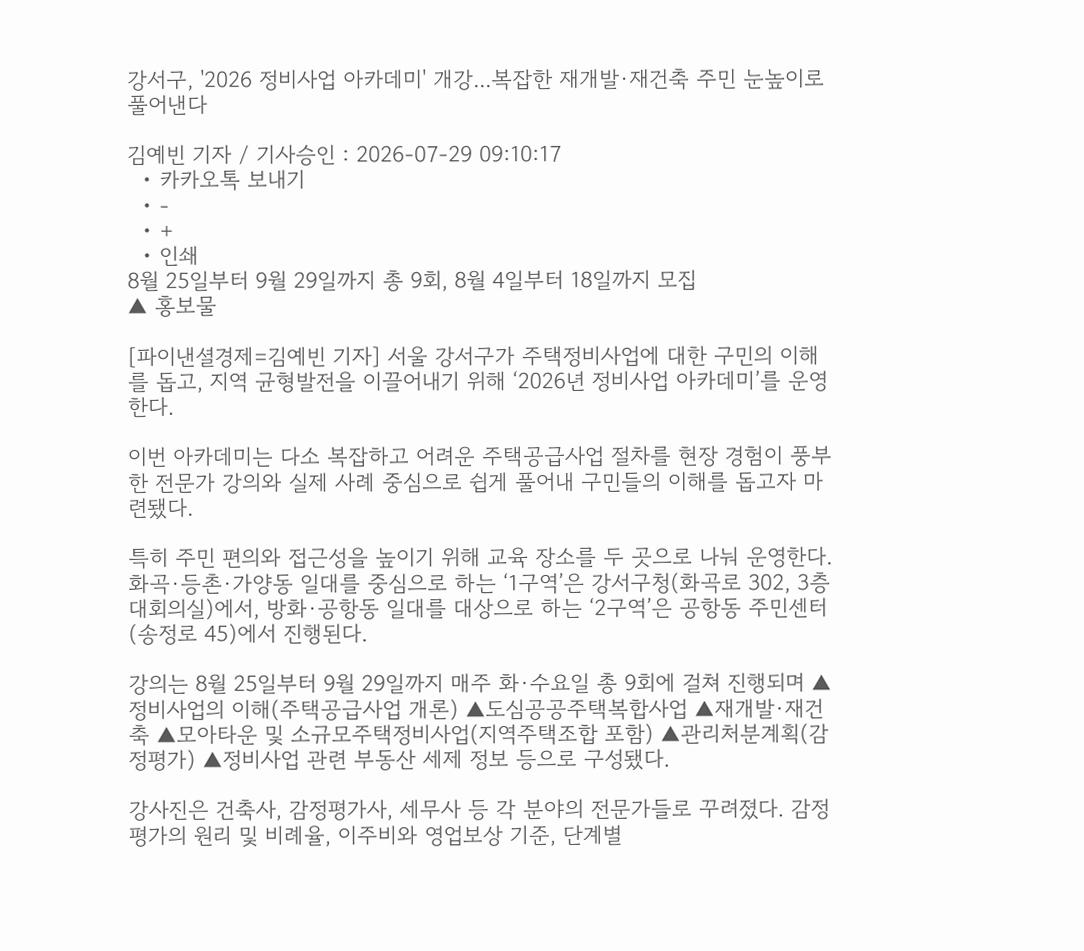강서구, '2026 정비사업 아카데미' 개강...복잡한 재개발·재건축 주민 눈높이로 풀어낸다

김예빈 기자 / 기사승인 : 2026-07-29 09:10:17
  • 카카오톡 보내기
  • -
  • +
  • 인쇄
8월 25일부터 9월 29일까지 총 9회, 8월 4일부터 18일까지 모집
▲ 홍보물

[파이낸셜경제=김예빈 기자] 서울 강서구가 주택정비사업에 대한 구민의 이해를 돕고, 지역 균형발전을 이끌어내기 위해 ‘2026년 정비사업 아카데미’를 운영한다.

이번 아카데미는 다소 복잡하고 어려운 주택공급사업 절차를 현장 경험이 풍부한 전문가 강의와 실제 사례 중심으로 쉽게 풀어내 구민들의 이해를 돕고자 마련됐다.

특히 주민 편의와 접근성을 높이기 위해 교육 장소를 두 곳으로 나눠 운영한다. 화곡·등촌·가양동 일대를 중심으로 하는 ‘1구역’은 강서구청(화곡로 302, 3층 대회의실)에서, 방화·공항동 일대를 대상으로 하는 ‘2구역’은 공항동 주민센터(송정로 45)에서 진행된다.

강의는 8월 25일부터 9월 29일까지 매주 화·수요일 총 9회에 걸쳐 진행되며 ▲정비사업의 이해(주택공급사업 개론) ▲도심공공주택복합사업 ▲재개발·재건축 ▲모아타운 및 소규모주택정비사업(지역주택조합 포함) ▲관리처분계획(감정평가) ▲정비사업 관련 부동산 세제 정보 등으로 구성됐다.

강사진은 건축사, 감정평가사, 세무사 등 각 분야의 전문가들로 꾸려졌다. 감정평가의 원리 및 비례율, 이주비와 영업보상 기준, 단계별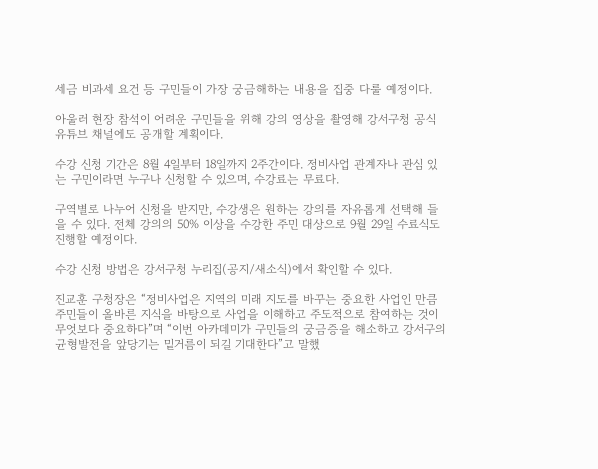세금 비과세 요건 등 구민들이 가장 궁금해하는 내용을 집중 다룰 예정이다.

아울러 현장 참석이 어려운 구민들을 위해 강의 영상을 촬영해 강서구청 공식 유튜브 채널에도 공개할 계획이다.

수강 신청 기간은 8월 4일부터 18일까지 2주간이다. 정비사업 관계자나 관심 있는 구민이라면 누구나 신청할 수 있으며, 수강료는 무료다.

구역별로 나누어 신청을 받지만, 수강생은 원하는 강의를 자유롭게 선택해 들을 수 있다. 전체 강의의 50% 이상을 수강한 주민 대상으로 9월 29일 수료식도 진행할 예정이다.

수강 신청 방법은 강서구청 누리집(공지/새소식)에서 확인할 수 있다.

진교훈 구청장은 “정비사업은 지역의 미래 지도를 바꾸는 중요한 사업인 만큼 주민들이 올바른 지식을 바탕으로 사업을 이해하고 주도적으로 참여하는 것이 무엇보다 중요하다”며 “이번 아카데미가 구민들의 궁금증을 해소하고 강서구의 균형발전을 앞당기는 밑거름이 되길 기대한다”고 말했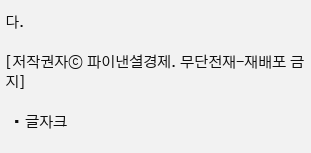다.

[저작권자ⓒ 파이낸셜경제. 무단전재-재배포 금지]

  • 글자크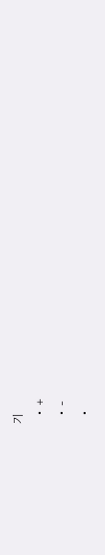기
  • +
  • -
  •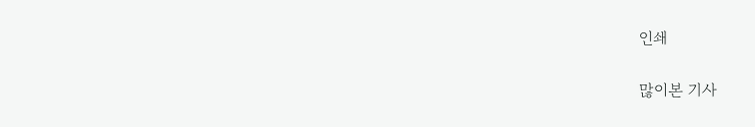인쇄

많이본 기사